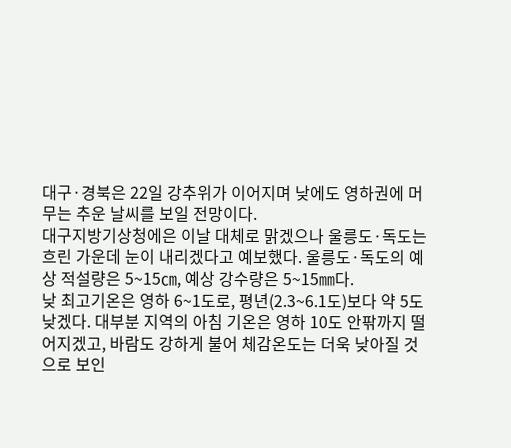대구·경북은 22일 강추위가 이어지며 낮에도 영하권에 머무는 추운 날씨를 보일 전망이다.
대구지방기상청에은 이날 대체로 맑겠으나 울릉도·독도는 흐린 가운데 눈이 내리겠다고 예보했다. 울릉도·독도의 예상 적설량은 5~15㎝, 예상 강수량은 5~15㎜다.
낮 최고기온은 영하 6~1도로, 평년(2.3~6.1도)보다 약 5도 낮겠다. 대부분 지역의 아침 기온은 영하 10도 안팎까지 떨어지겠고, 바람도 강하게 불어 체감온도는 더욱 낮아질 것으로 보인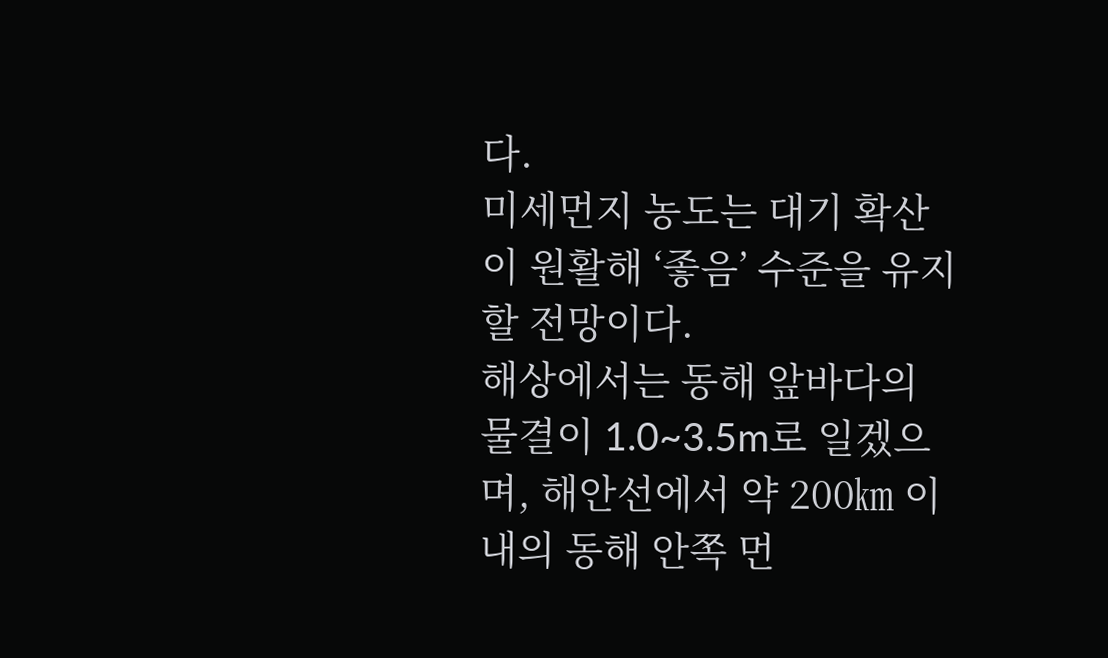다.
미세먼지 농도는 대기 확산이 원활해 ‘좋음’ 수준을 유지할 전망이다.
해상에서는 동해 앞바다의 물결이 1.0~3.5m로 일겠으며, 해안선에서 약 200㎞ 이내의 동해 안쪽 먼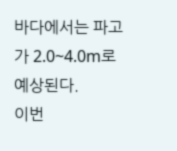바다에서는 파고가 2.0~4.0m로 예상된다.
이번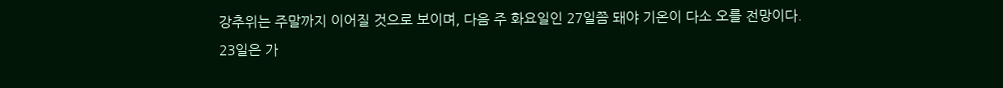강추위는 주말까지 이어질 것으로 보이며, 다음 주 화요일인 27일쯤 돼야 기온이 다소 오를 전망이다.
23일은 가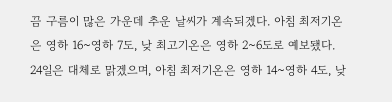끔 구름이 많은 가운데 추운 날씨가 계속되겠다. 아침 최저기온은 영하 16~영하 7도, 낮 최고기온은 영하 2~6도로 예보됐다.
24일은 대체로 맑겠으며, 아침 최저기온은 영하 14~영하 4도, 낮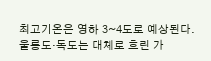최고기온은 영하 3~4도로 예상된다.
울릉도·독도는 대체로 흐린 가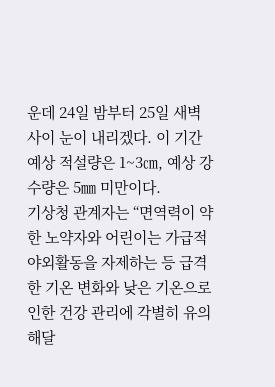운데 24일 밤부터 25일 새벽 사이 눈이 내리겠다. 이 기간 예상 적설량은 1~3㎝, 예상 강수량은 5㎜ 미만이다.
기상청 관계자는 “면역력이 약한 노약자와 어린이는 가급적 야외활동을 자제하는 등 급격한 기온 변화와 낮은 기온으로 인한 건강 관리에 각별히 유의해달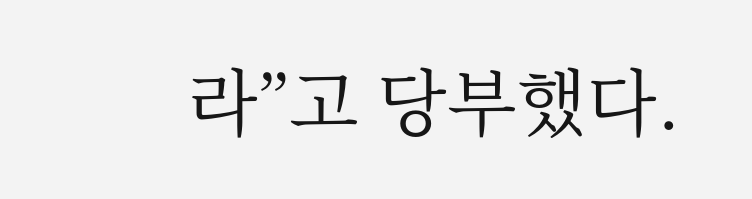라”고 당부했다.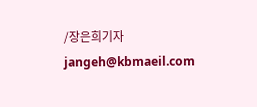/장은희기자 jangeh@kbmaeil.com